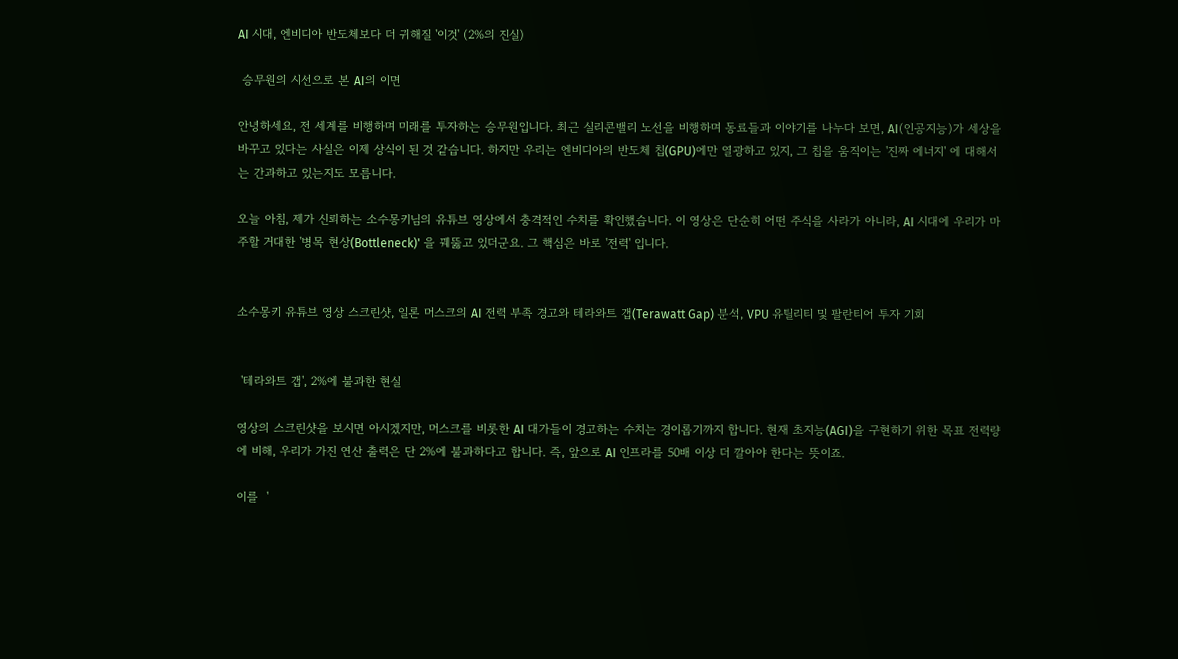AI 시대, 엔비디아 반도체보다 더 귀해질 '이것' (2%의 진실)

 승무원의 시선으로 본 AI의 이면

안녕하세요, 전 세계를 비행하며 미래를 투자하는 승무원입니다. 최근 실리콘밸리 노선을 비행하며 동료들과 이야기를 나누다 보면, AI(인공지능)가 세상을 바꾸고 있다는 사실은 이제 상식이 된 것 같습니다. 하지만 우리는 엔비디아의 반도체 칩(GPU)에만 열광하고 있지, 그 칩을 움직이는 '진짜 에너지' 에 대해서는 간과하고 있는지도 모릅니다.

오늘 아침, 제가 신뢰하는 소수몽키님의 유튜브 영상에서 충격적인 수치를 확인했습니다. 이 영상은 단순히 어떤 주식을 사라가 아니라, AI 시대에 우리가 마주할 거대한 '병목 현상(Bottleneck)' 을 꿰뚫고 있더군요. 그 핵심은 바로 '전력' 입니다.


소수몽키 유튜브 영상 스크린샷, 일론 머스크의 AI 전력 부족 경고와 테라와트 갭(Terawatt Gap) 분석, VPU 유틸리티 및 팔란티어 투자 기회


 '테라와트 갭', 2%에 불과한 현실

영상의 스크린샷을 보시면 아시겠지만, 머스크를 비롯한 AI 대가들이 경고하는 수치는 경이롭기까지 합니다. 현재 초지능(AGI)을 구현하기 위한 목표 전력량에 비해, 우리가 가진 연산 출력은 단 2%에 불과하다고 합니다. 즉, 앞으로 AI 인프라를 50배 이상 더 깔아야 한다는 뜻이죠.

이를  '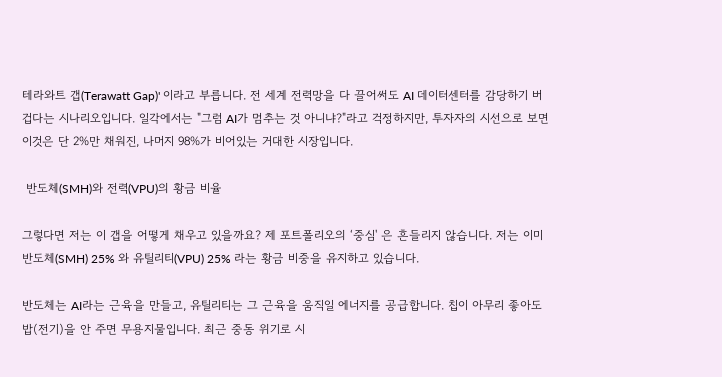테라와트 갭(Terawatt Gap)' 이라고 부릅니다. 전 세계 전력망을 다 끌어써도 AI 데이터센터를 감당하기 버겁다는 시나리오입니다. 일각에서는 "그럼 AI가 멈추는 것 아니냐?"라고 걱정하지만, 투자자의 시선으로 보면 이것은 단 2%만 채워진, 나머지 98%가 비어있는 거대한 시장입니다.

 반도체(SMH)와 전력(VPU)의 황금 비율

그렇다면 저는 이 갭을 어떻게 채우고 있을까요? 제 포트폴리오의 ‘중심' 은 흔들리지 않습니다. 저는 이미 반도체(SMH) 25% 와 유틸리티(VPU) 25% 라는 황금 비중을 유지하고 있습니다.

반도체는 AI라는 근육을 만들고, 유틸리티는 그 근육을 움직일 에너지를 공급합니다. 칩이 아무리 좋아도 밥(전기)을 안 주면 무용지물입니다. 최근 중동 위기로 시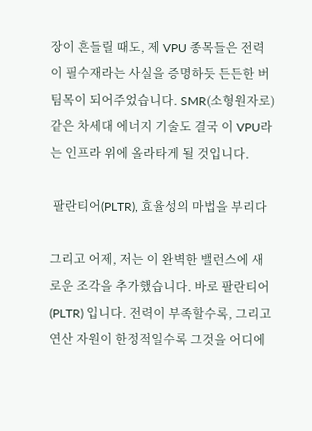장이 흔들릴 때도, 제 VPU 종목들은 전력이 필수재라는 사실을 증명하듯 든든한 버팀목이 되어주었습니다. SMR(소형원자로) 같은 차세대 에너지 기술도 결국 이 VPU라는 인프라 위에 올라타게 될 것입니다.

 팔란티어(PLTR), 효율성의 마법을 부리다

그리고 어제, 저는 이 완벽한 밸런스에 새로운 조각을 추가했습니다. 바로 팔란티어(PLTR) 입니다. 전력이 부족할수록, 그리고 연산 자원이 한정적일수록 그것을 어디에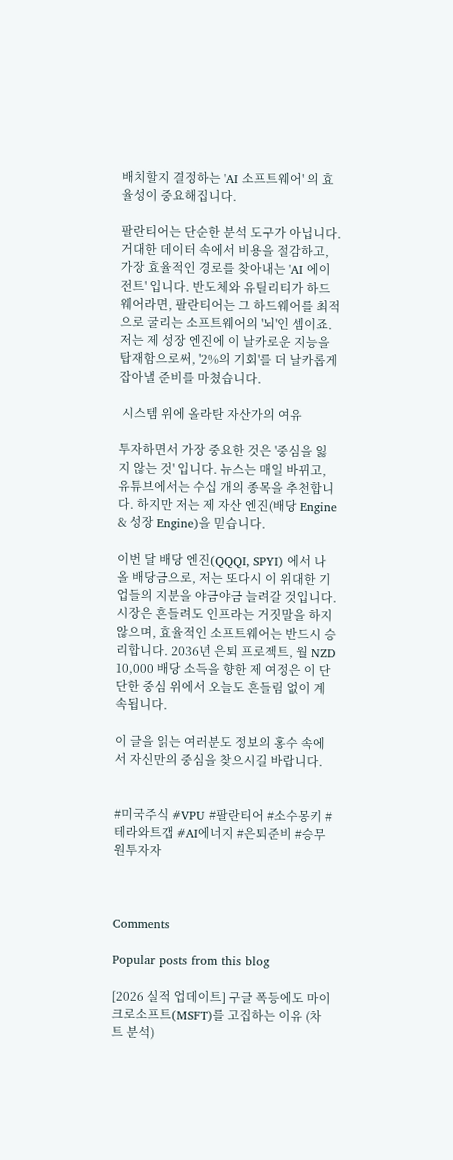배치할지 결정하는 'AI 소프트웨어' 의 효율성이 중요해집니다.

팔란티어는 단순한 분석 도구가 아닙니다. 거대한 데이터 속에서 비용을 절감하고, 가장 효율적인 경로를 찾아내는 'AI 에이전트' 입니다. 반도체와 유틸리티가 하드웨어라면, 팔란티어는 그 하드웨어를 최적으로 굴리는 소프트웨어의 '뇌'인 셈이죠. 저는 제 성장 엔진에 이 날카로운 지능을 탑재함으로써, '2%의 기회'를 더 날카롭게 잡아낼 준비를 마쳤습니다.

 시스템 위에 올라탄 자산가의 여유

투자하면서 가장 중요한 것은 '중심을 잃지 않는 것' 입니다. 뉴스는 매일 바뀌고, 유튜브에서는 수십 개의 종목을 추천합니다. 하지만 저는 제 자산 엔진(배당 Engine & 성장 Engine)을 믿습니다.

이번 달 배당 엔진(QQQI, SPYI) 에서 나올 배당금으로, 저는 또다시 이 위대한 기업들의 지분을 야금야금 늘려갈 것입니다. 시장은 흔들려도 인프라는 거짓말을 하지 않으며, 효율적인 소프트웨어는 반드시 승리합니다. 2036년 은퇴 프로젝트, 월 NZD 10,000 배당 소득을 향한 제 여정은 이 단단한 중심 위에서 오늘도 흔들림 없이 계속됩니다.

이 글을 읽는 여러분도 정보의 홍수 속에서 자신만의 중심을 찾으시길 바랍니다.


#미국주식 #VPU #팔란티어 #소수몽키 #테라와트갭 #AI에너지 #은퇴준비 #승무원투자자



Comments

Popular posts from this blog

[2026 실적 업데이트] 구글 폭등에도 마이크로소프트(MSFT)를 고집하는 이유 (차트 분석)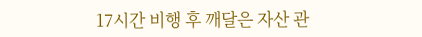17시간 비행 후 깨달은 자산 관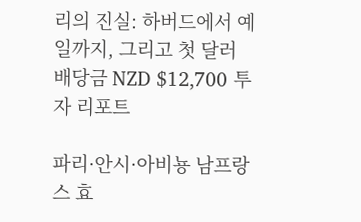리의 진실: 하버드에서 예일까지, 그리고 첫 달러 배당금 NZD $12,700 투자 리포트

파리·안시·아비뇽 남프랑스 효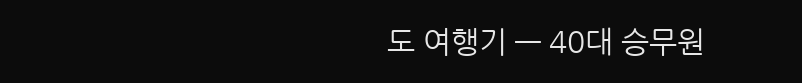도 여행기 — 40대 승무원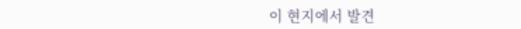이 현지에서 발견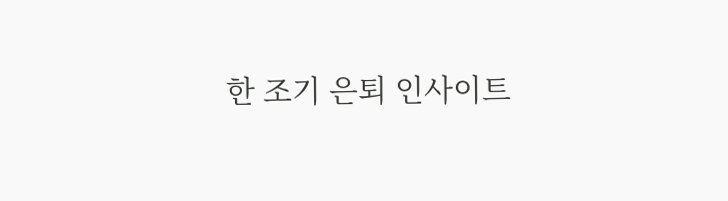한 조기 은퇴 인사이트